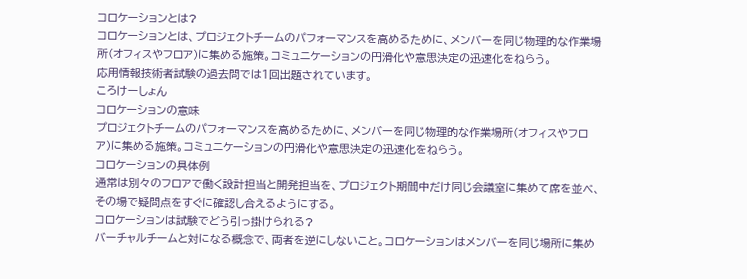コロケーションとは?
コロケーションとは、プロジェクトチームのパフォーマンスを高めるために、メンバーを同じ物理的な作業場所(オフィスやフロア)に集める施策。コミュニケーションの円滑化や意思決定の迅速化をねらう。
応用情報技術者試験の過去問では1回出題されています。
ころけーしょん
コロケーションの意味
プロジェクトチームのパフォーマンスを高めるために、メンバーを同じ物理的な作業場所(オフィスやフロア)に集める施策。コミュニケーションの円滑化や意思決定の迅速化をねらう。
コロケーションの具体例
通常は別々のフロアで働く設計担当と開発担当を、プロジェクト期間中だけ同じ会議室に集めて席を並べ、その場で疑問点をすぐに確認し合えるようにする。
コロケーションは試験でどう引っ掛けられる?
バーチャルチームと対になる概念で、両者を逆にしないこと。コロケーションはメンバーを同じ場所に集め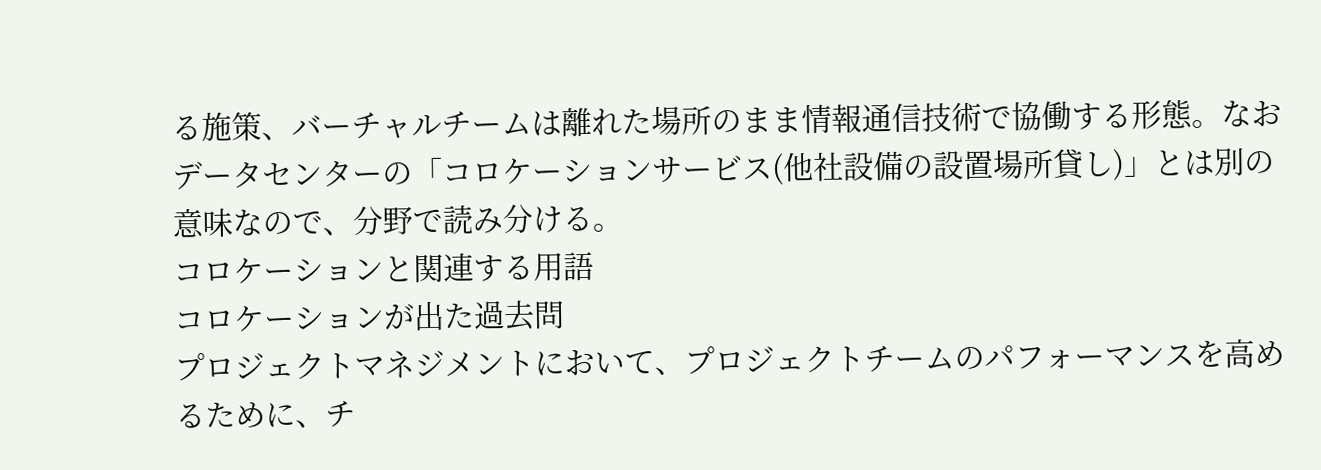る施策、バーチャルチームは離れた場所のまま情報通信技術で協働する形態。なおデータセンターの「コロケーションサービス(他社設備の設置場所貸し)」とは別の意味なので、分野で読み分ける。
コロケーションと関連する用語
コロケーションが出た過去問
プロジェクトマネジメントにおいて、プロジェクトチームのパフォーマンスを高めるために、チ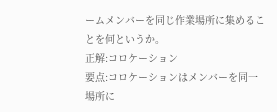ームメンバーを同じ作業場所に集めることを何というか。
正解:コロケーション
要点:コロケーションはメンバーを同一場所に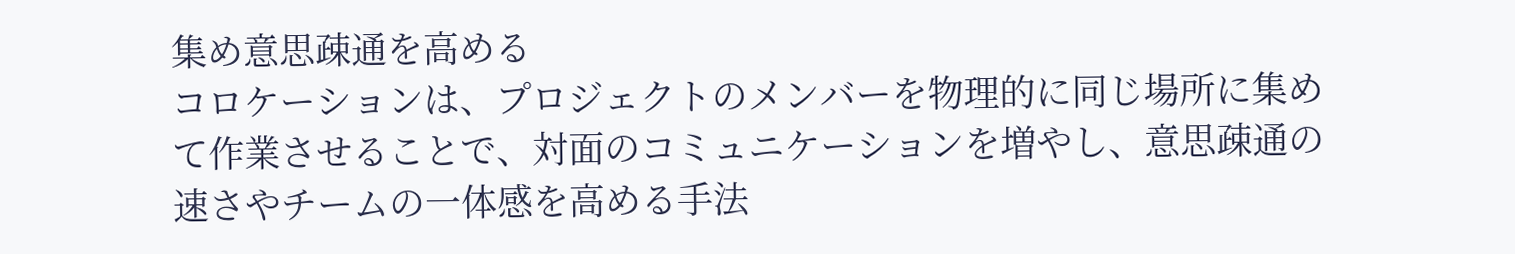集め意思疎通を高める
コロケーションは、プロジェクトのメンバーを物理的に同じ場所に集めて作業させることで、対面のコミュニケーションを増やし、意思疎通の速さやチームの一体感を高める手法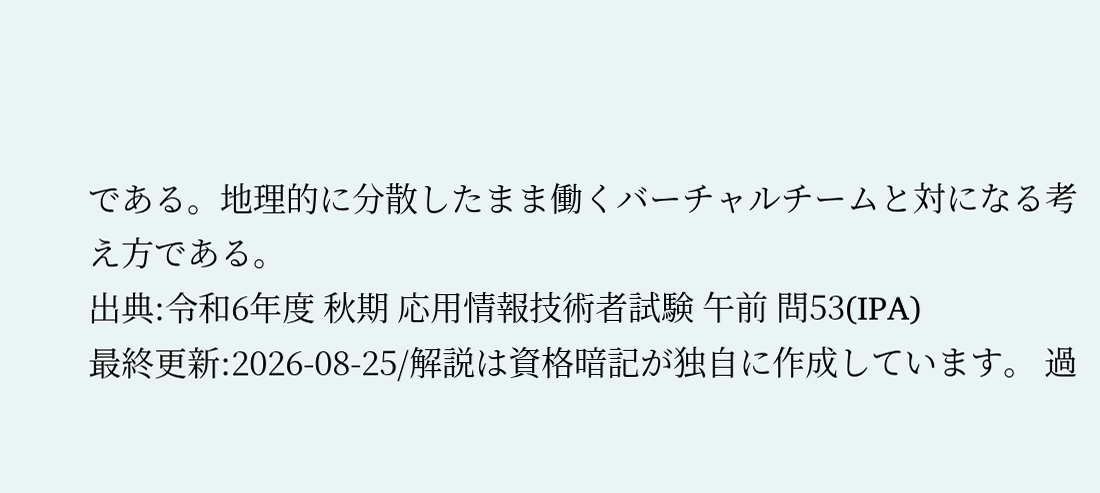である。地理的に分散したまま働くバーチャルチームと対になる考え方である。
出典:令和6年度 秋期 応用情報技術者試験 午前 問53(IPA)
最終更新:2026-08-25/解説は資格暗記が独自に作成しています。 過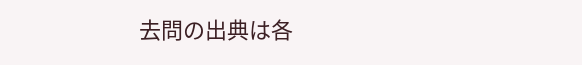去問の出典は各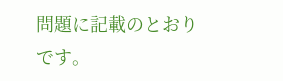問題に記載のとおりです。